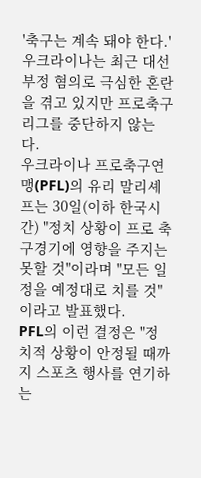'축구는 계속 돼야 한다.'
우크라이나는 최근 대선 부정 혐의로 극심한 혼란을 겪고 있지만 프로축구 리그를 중단하지 않는다.
우크라이나 프로축구연맹(PFL)의 유리 말리셰프는 30일(이하 한국시간) "정치 상황이 프로 축구경기에 영향을 주지는 못할 것"이라며 "모든 일정을 예정대로 치를 것"이라고 발표했다.
PFL의 이런 결정은 "정치적 상황이 안정될 때까지 스포츠 행사를 연기하는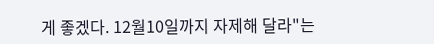게 좋겠다. 12월10일까지 자제해 달라"는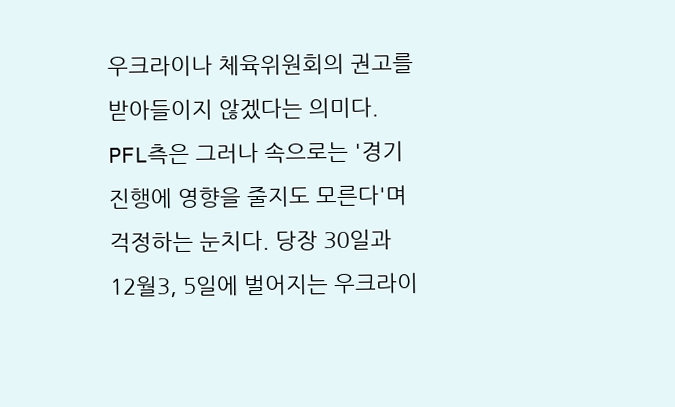우크라이나 체육위원회의 권고를 받아들이지 않겠다는 의미다.
PFL측은 그러나 속으로는 '경기 진행에 영향을 줄지도 모른다'며 걱정하는 눈치다. 당장 30일과 12월3, 5일에 벌어지는 우크라이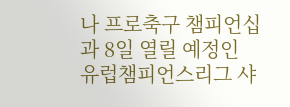나 프로축구 챔피언십과 8일 열릴 예정인 유럽챔피언스리그 샤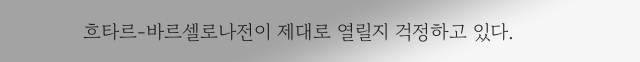흐타르-바르셀로나전이 제대로 열릴지 걱정하고 있다.